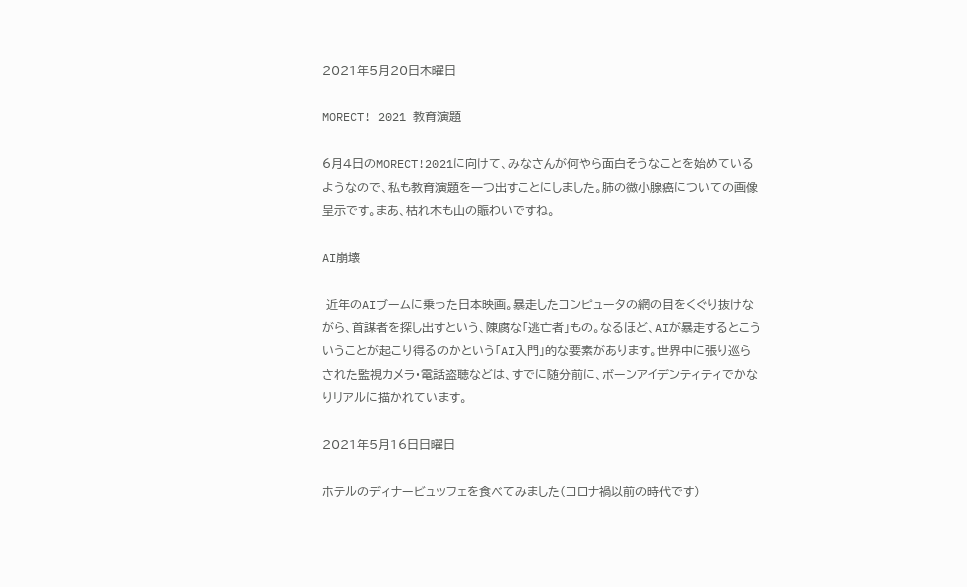2021年5月20日木曜日

MORECT! 2021 教育演題

6月4日のMORECT!2021に向けて、みなさんが何やら面白そうなことを始めているようなので、私も教育演題を一つ出すことにしました。肺の微小腺癌についての画像呈示です。まあ、枯れ木も山の賑わいですね。

AI崩壊

 近年のAIブームに乗った日本映画。暴走したコンピュータの網の目をくぐり抜けながら、首謀者を探し出すという、陳腐な「逃亡者」もの。なるほど、AIが暴走するとこういうことが起こり得るのかという「AI入門」的な要素があります。世界中に張り巡らされた監視カメラ・電話盗聴などは、すでに随分前に、ボーンアイデンティティでかなりリアルに描かれています。

2021年5月16日日曜日

ホテルのディナービュッフェを食べてみました(コロナ禍以前の時代です)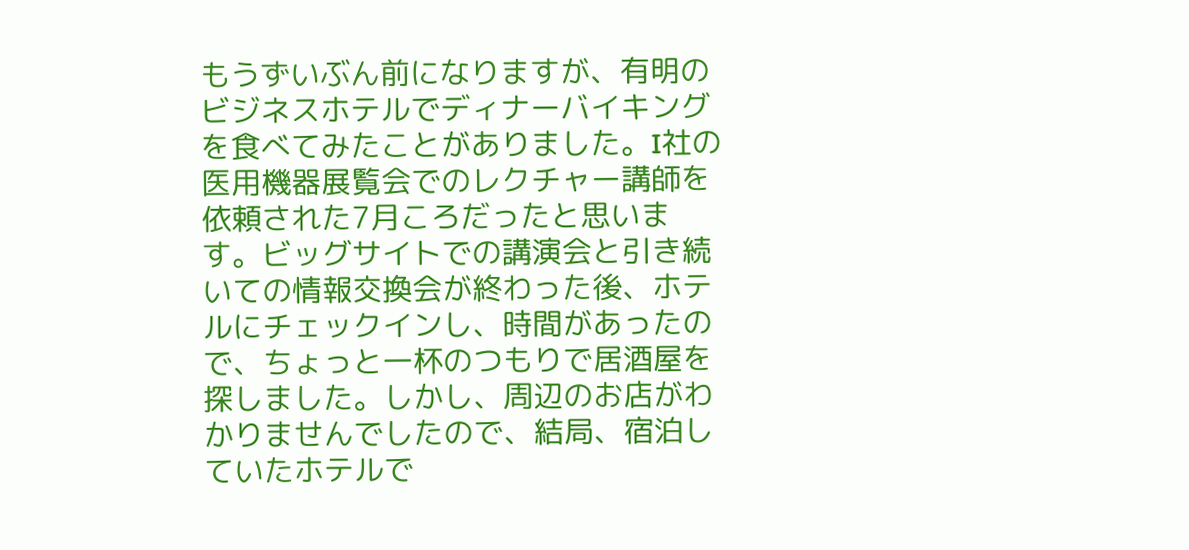もうずいぶん前になりますが、有明のビジネスホテルでディナーバイキングを食べてみたことがありました。I社の医用機器展覧会でのレクチャー講師を依頼された7月ころだったと思います。ビッグサイトでの講演会と引き続いての情報交換会が終わった後、ホテルにチェックインし、時間があったので、ちょっと一杯のつもりで居酒屋を探しました。しかし、周辺のお店がわかりませんでしたので、結局、宿泊していたホテルで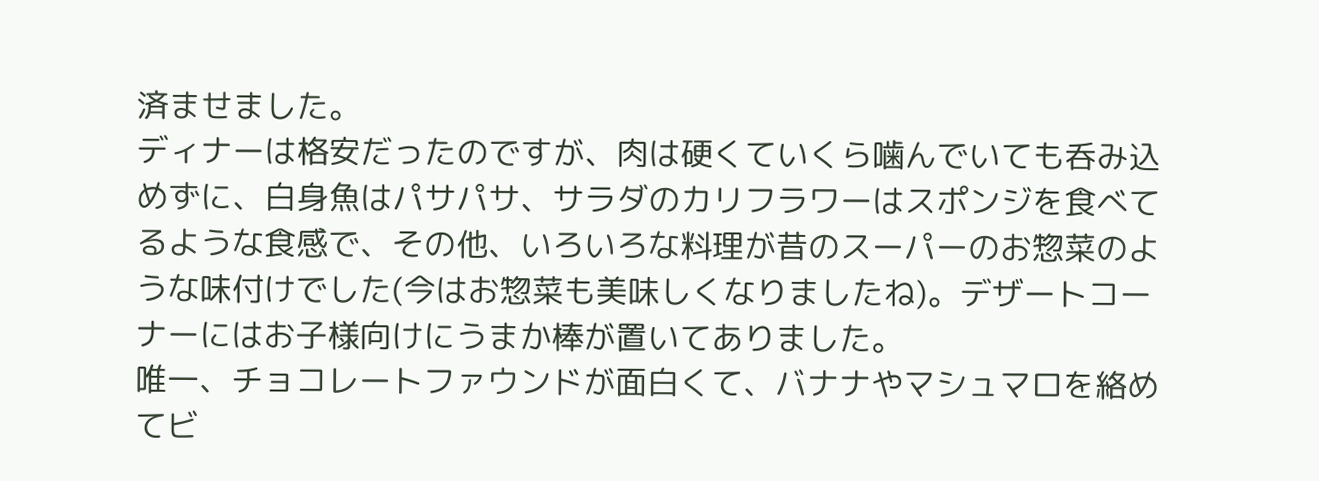済ませました。
ディナーは格安だったのですが、肉は硬くていくら噛んでいても呑み込めずに、白身魚はパサパサ、サラダのカリフラワーはスポンジを食べてるような食感で、その他、いろいろな料理が昔のスーパーのお惣菜のような味付けでした(今はお惣菜も美味しくなりましたね)。デザートコーナーにはお子様向けにうまか棒が置いてありました。
唯一、チョコレートファウンドが面白くて、バナナやマシュマロを絡めてビ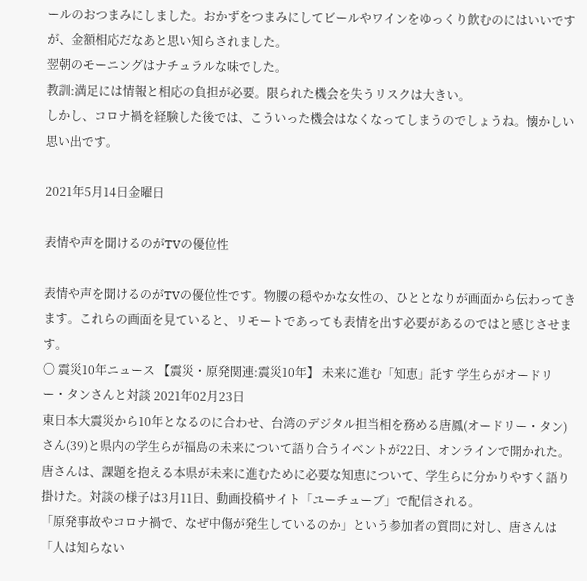ールのおつまみにしました。おかずをつまみにしてビールやワインをゆっくり飲むのにはいいですが、金額相応だなあと思い知らされました。
翌朝のモーニングはナチュラルな味でした。
教訓:満足には情報と相応の負担が必要。限られた機会を失うリスクは大きい。
しかし、コロナ禍を経験した後では、こういった機会はなくなってしまうのでしょうね。懐かしい思い出です。

2021年5月14日金曜日

表情や声を聞けるのがTVの優位性

表情や声を聞けるのがTVの優位性です。物腰の穏やかな女性の、ひととなりが画面から伝わってきます。これらの画面を見ていると、リモートであっても表情を出す必要があるのではと感じさせます。
〇 震災10年ニュース 【震災・原発関連:震災10年】 未来に進む「知恵」託す 学生らがオードリー・タンさんと対談 2021年02月23日
東日本大震災から10年となるのに合わせ、台湾のデジタル担当相を務める唐鳳(オードリー・タン)さん(39)と県内の学生らが福島の未来について語り合うイベントが22日、オンラインで開かれた。唐さんは、課題を抱える本県が未来に進むために必要な知恵について、学生らに分かりやすく語り掛けた。対談の様子は3月11日、動画投稿サイト「ユーチューブ」で配信される。
「原発事故やコロナ禍で、なぜ中傷が発生しているのか」という参加者の質問に対し、唐さんは「人は知らない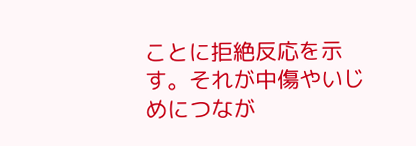ことに拒絶反応を示す。それが中傷やいじめにつなが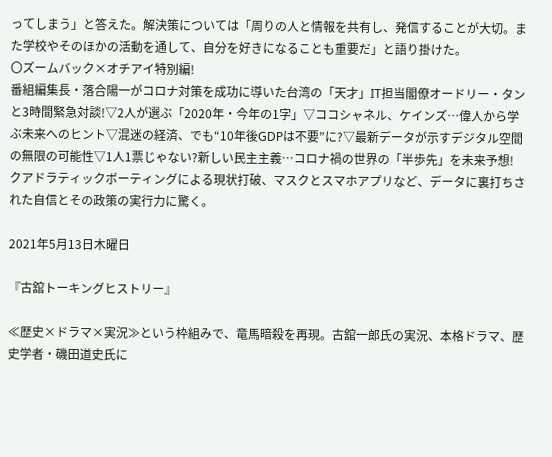ってしまう」と答えた。解決策については「周りの人と情報を共有し、発信することが大切。また学校やそのほかの活動を通して、自分を好きになることも重要だ」と語り掛けた。
〇ズームバック×オチアイ特別編!
番組編集長・落合陽一がコロナ対策を成功に導いた台湾の「天才」IT担当閣僚オードリー・タンと3時間緊急対談!▽2人が選ぶ「2020年・今年の1字」▽ココシャネル、ケインズ…偉人から学ぶ未来へのヒント▽混迷の経済、でも“10年後GDPは不要”に?▽最新データが示すデジタル空間の無限の可能性▽1人1票じゃない?新しい民主主義…コロナ禍の世界の「半歩先」を未来予想!
クアドラティックボーティングによる現状打破、マスクとスマホアプリなど、データに裏打ちされた自信とその政策の実行力に驚く。

2021年5月13日木曜日

『古舘トーキングヒストリー』

≪歴史×ドラマ×実況≫という枠組みで、竜馬暗殺を再現。古舘一郎氏の実況、本格ドラマ、歴史学者・磯田道史氏に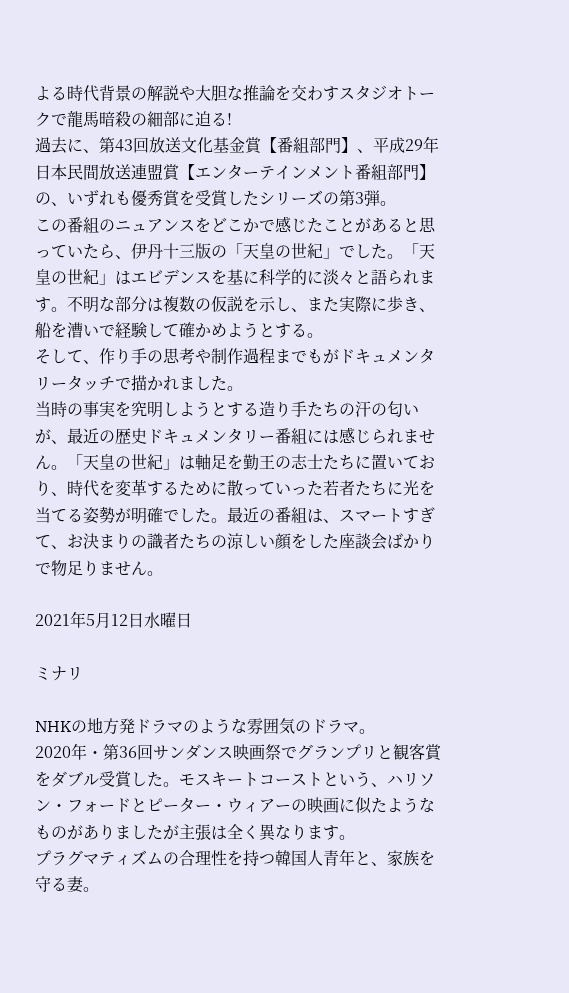よる時代背景の解説や大胆な推論を交わすスタジオトークで龍馬暗殺の細部に迫る!
過去に、第43回放送文化基金賞【番組部門】、平成29年日本民間放送連盟賞【エンターテインメント番組部門】の、いずれも優秀賞を受賞したシリーズの第3弾。
この番組のニュアンスをどこかで感じたことがあると思っていたら、伊丹十三版の「天皇の世紀」でした。「天皇の世紀」はエビデンスを基に科学的に淡々と語られます。不明な部分は複数の仮説を示し、また実際に歩き、船を漕いで経験して確かめようとする。
そして、作り手の思考や制作過程までもがドキュメンタリータッチで描かれました。
当時の事実を究明しようとする造り手たちの汗の匂いが、最近の歴史ドキュメンタリー番組には感じられません。「天皇の世紀」は軸足を勤王の志士たちに置いており、時代を変革するために散っていった若者たちに光を当てる姿勢が明確でした。最近の番組は、スマートすぎて、お決まりの識者たちの涼しい顔をした座談会ばかりで物足りません。

2021年5月12日水曜日

ミナリ

NHKの地方発ドラマのような雰囲気のドラマ。
2020年・第36回サンダンス映画祭でグランプリと観客賞をダブル受賞した。モスキートコーストという、ハリソン・フォードとピーター・ウィアーの映画に似たようなものがありましたが主張は全く異なります。
プラグマティズムの合理性を持つ韓国人青年と、家族を守る妻。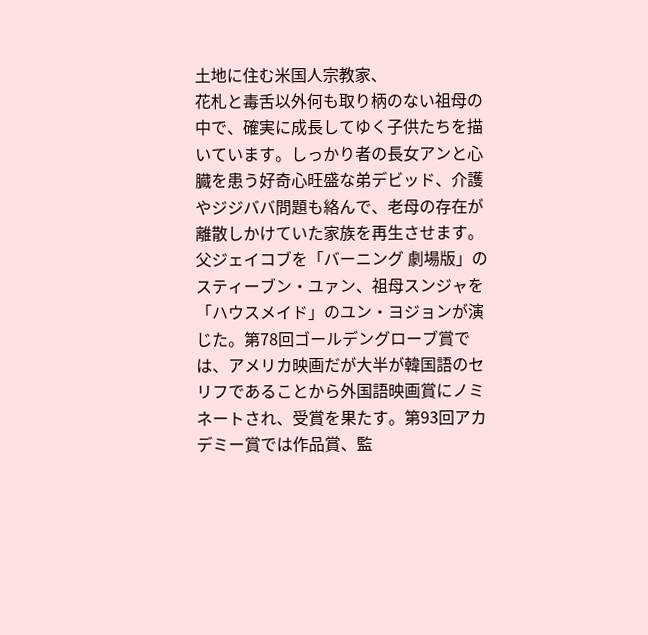土地に住む米国人宗教家、
花札と毒舌以外何も取り柄のない祖母の中で、確実に成長してゆく子供たちを描いています。しっかり者の長女アンと心臓を患う好奇心旺盛な弟デビッド、介護やジジババ問題も絡んで、老母の存在が離散しかけていた家族を再生させます。
父ジェイコブを「バーニング 劇場版」のスティーブン・ユァン、祖母スンジャを「ハウスメイド」のユン・ヨジョンが演じた。第78回ゴールデングローブ賞では、アメリカ映画だが大半が韓国語のセリフであることから外国語映画賞にノミネートされ、受賞を果たす。第93回アカデミー賞では作品賞、監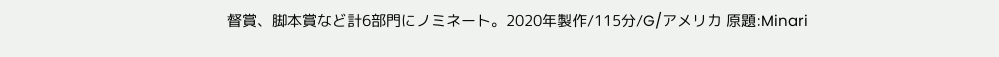督賞、脚本賞など計6部門にノミネート。2020年製作/115分/G/アメリカ 原題:Minari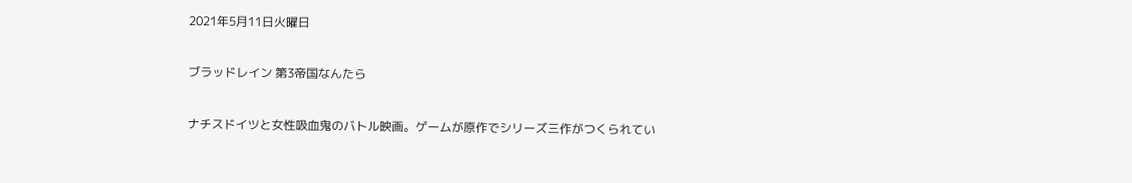2021年5月11日火曜日

ブラッドレイン 第3帝国なんたら

ナチスドイツと女性吸血鬼のバトル映画。ゲームが原作でシリーズ三作がつくられてい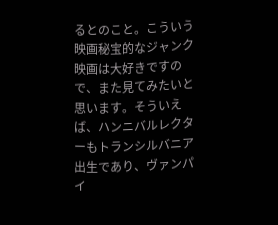るとのこと。こういう映画秘宝的なジャンク映画は大好きですので、また見てみたいと思います。そういえば、ハンニバルレクターもトランシルバニア出生であり、ヴァンパイ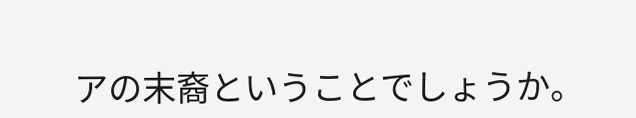アの末裔ということでしょうか。